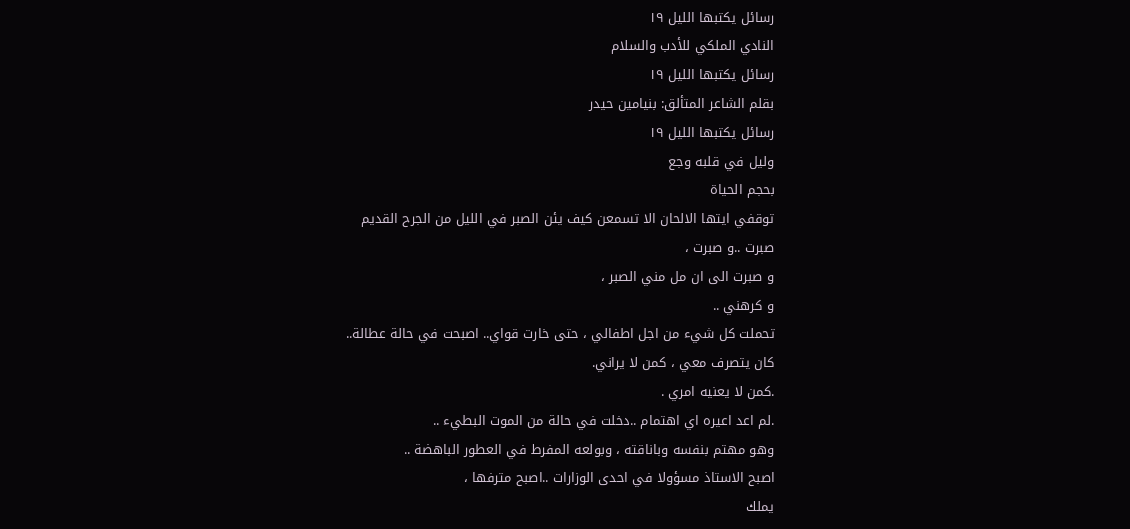رسائل يكتبها الليل ١٩
النادي الملكي للأدب والسلام
رسائل يكتبها الليل ١٩
بقلم الشاعر المتألق: بنيامين حيدر
رسائل يكتبها الليل ١٩
وليل في قلبه وجع
بحجم الحياة
توقفي ايتها الالحان الا تسمعن كيف يئن الصبر في الليل من الجرح القديم
صبرت ..و صبرت ،
و صبرت الى ان مل مني الصبر ،
و كرهني ..
تحملت كل شيء من اجل اطفالي ، حتى خارت قواي.. اصبحت في حالة عطالة..
كان يتصرف معي ، كمن لا يراني.
.كمن لا يعنيه امري .
.لم اعد اعيره اي اهتمام ..دخلت في حالة من الموت البطيء ..
وهو مهتم بنفسه وباناقته ، وبولعه المفرط في العطور الباهضة ..
اصبح الاستاذ مسؤولا في احدى الوزارات ..اصبح مترفها ،
يملك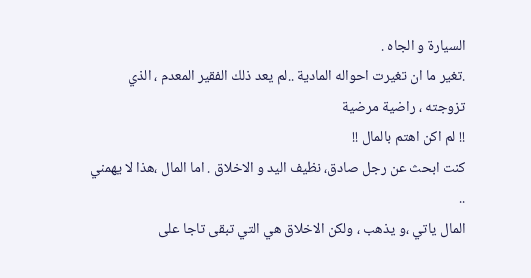السيارة و الجاه .
.تغير ما ان تغيرت احواله المادية ..لم يعد ذلك الفقير المعدم ، الذي تزوجته ، راضية مرضية
!! لم اكن اهتم بالمال !!
كنت ابحث عن رجل صادق، نظيف اليد و الاخلاق . اما المال ،هذا لا يهمني ..
المال ياتي ،و يذهب ، ولكن الاخلاق هي التي تبقى تاجا على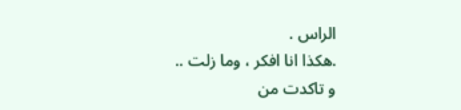الراس .
.هكذا انا افكر ، وما زلت ..
و تاكدت من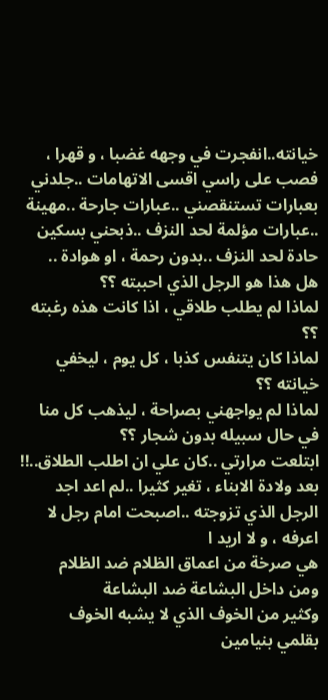خيانته..انفجرت في وجهه غضبا ، و قهرا ، فصب على راسي اقسى الاتهامات ..جلدني بعبارات تستنقصني ..عبارات جارحة ..مهينة ..عبارات مؤلمة لحد النزف ..ذبحني بسكين حادة لحد النزف ..بدون رحمة ، او هوادة ..
هل هذا هو الرجل الذي احببته ؟؟
لماذا لم يطلب طلاقي ، اذا كانت هذه رغبته ؟؟
لماذا كان يتنفس كذبا ، كل يوم ، ليخفي خيانته ؟؟
لماذا لم يواجهني بصراحة ، ليذهب كل منا في حال سبيله بدون شجار ؟؟
ابتلعت مرارتي ..كان علي ان اطلب الطلاق..!!
بعد ولادة الابناء ، تغير كثيرا ..لم اعد اجد الرجل الذي تزوجته ..اصبحت امام رجل لا اعرفه ، و لا اريد ا
هي صرخة من اعماق الظلام ضد الظلام
ومن داخل البشاعة ضد البشاعة
وكثير من الخوف الذي لا يشبه الخوف
بقلمي بنيامين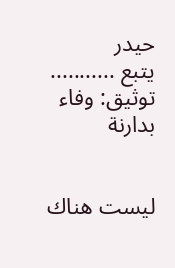حيدر
يتبع ...........
توثيق: وفاء بدارنة


ليست هناك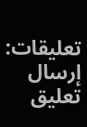تعليقات:
إرسال تعليق